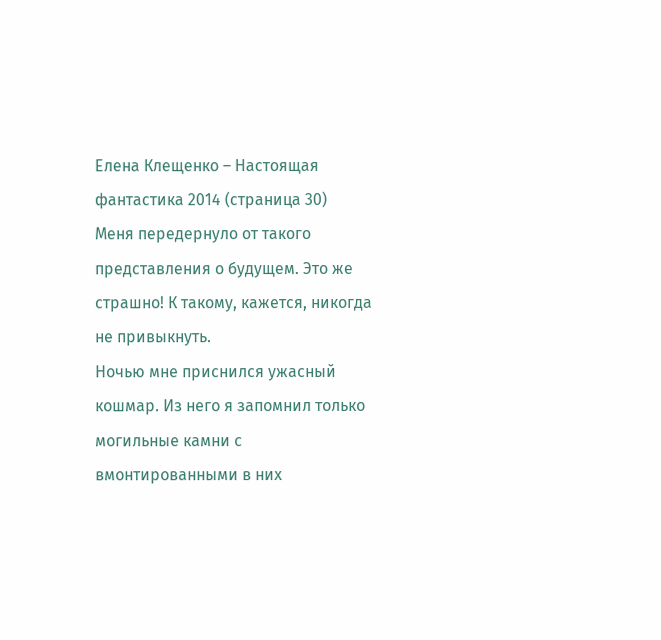Елена Клещенко – Настоящая фантастика 2014 (страница 30)
Меня передернуло от такого представления о будущем. Это же страшно! К такому, кажется, никогда не привыкнуть.
Ночью мне приснился ужасный кошмар. Из него я запомнил только могильные камни с вмонтированными в них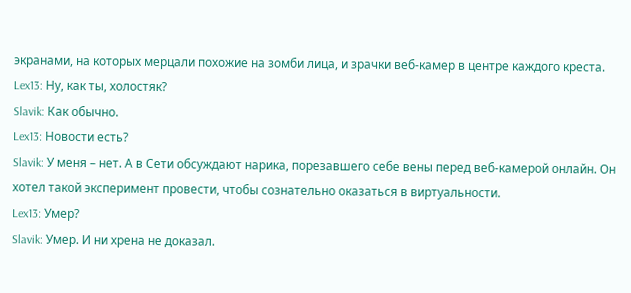экранами, на которых мерцали похожие на зомби лица, и зрачки веб-камер в центре каждого креста.
Lex13: Ну, как ты, холостяк?
Slavik: Как обычно.
Lex13: Новости есть?
Slavik: У меня – нет. А в Сети обсуждают нарика, порезавшего себе вены перед веб-камерой онлайн. Он хотел такой эксперимент провести, чтобы сознательно оказаться в виртуальности.
Lex13: Умер?
Slavik: Умер. И ни хрена не доказал.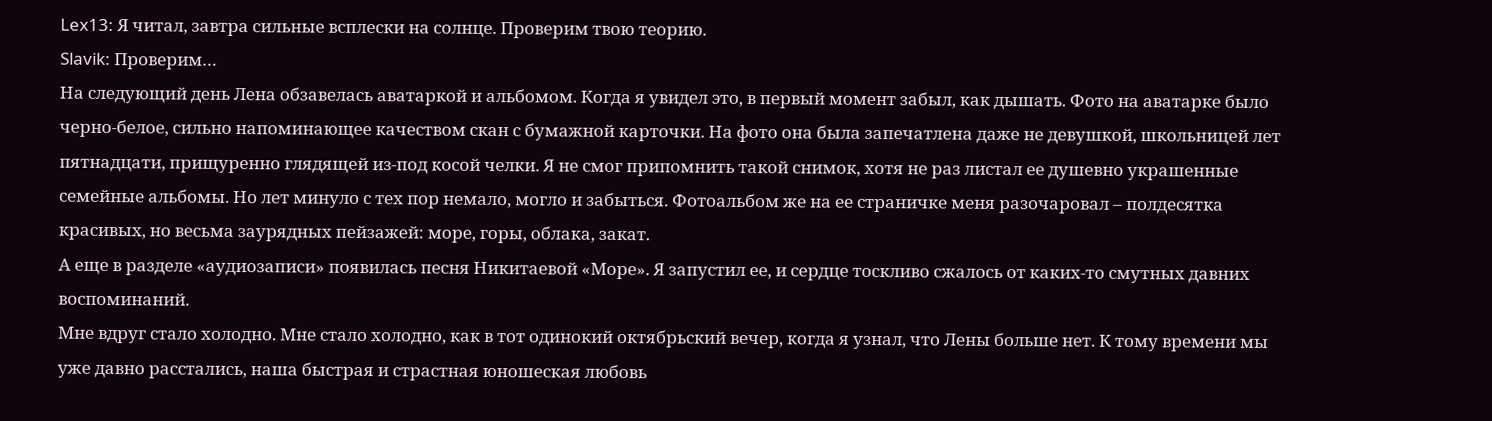Lex13: Я читал, завтра сильные всплески на солнце. Проверим твою теорию.
Slavik: Проверим…
На следующий день Лена обзавелась аватаркой и альбомом. Когда я увидел это, в первый момент забыл, как дышать. Фото на аватарке было черно-белое, сильно напоминающее качеством скан с бумажной карточки. На фото она была запечатлена даже не девушкой, школьницей лет пятнадцати, прищуренно глядящей из-под косой челки. Я не смог припомнить такой снимок, хотя не раз листал ее душевно украшенные семейные альбомы. Но лет минуло с тех пор немало, могло и забыться. Фотоальбом же на ее страничке меня разочаровал – полдесятка красивых, но весьма заурядных пейзажей: море, горы, облака, закат.
А еще в разделе «аудиозаписи» появилась песня Никитаевой «Море». Я запустил ее, и сердце тоскливо сжалось от каких-то смутных давних воспоминаний.
Мне вдруг стало холодно. Мне стало холодно, как в тот одинокий октябрьский вечер, когда я узнал, что Лены больше нет. К тому времени мы уже давно расстались, наша быстрая и страстная юношеская любовь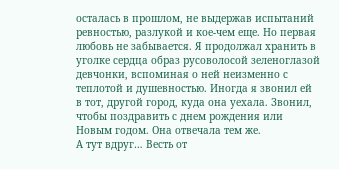осталась в прошлом, не выдержав испытаний ревностью, разлукой и кое-чем еще. Но первая любовь не забывается. Я продолжал хранить в уголке сердца образ русоволосой зеленоглазой девчонки, вспоминая о ней неизменно с теплотой и душевностью. Иногда я звонил ей в тот, другой город, куда она уехала. Звонил, чтобы поздравить с днем рождения или Новым годом. Она отвечала тем же.
А тут вдруг… Весть от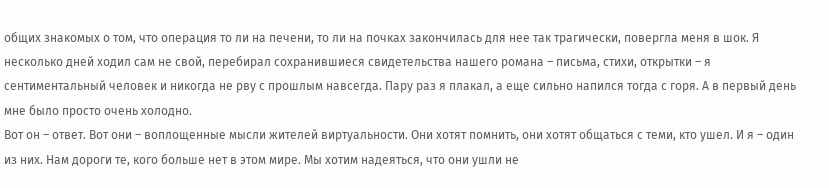общих знакомых о том, что операция то ли на печени, то ли на почках закончилась для нее так трагически, повергла меня в шок. Я несколько дней ходил сам не свой, перебирал сохранившиеся свидетельства нашего романа – письма, стихи, открытки – я сентиментальный человек и никогда не рву с прошлым навсегда. Пару раз я плакал, а еще сильно напился тогда с горя. А в первый день мне было просто очень холодно.
Вот он – ответ. Вот они – воплощенные мысли жителей виртуальности. Они хотят помнить, они хотят общаться с теми, кто ушел. И я – один из них. Нам дороги те, кого больше нет в этом мире. Мы хотим надеяться, что они ушли не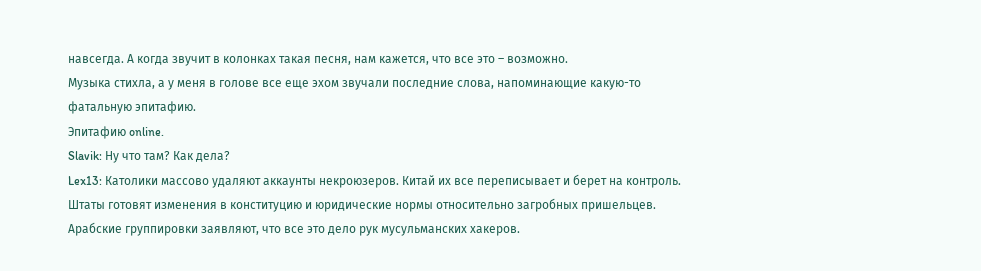навсегда. А когда звучит в колонках такая песня, нам кажется, что все это – возможно.
Музыка стихла, а у меня в голове все еще эхом звучали последние слова, напоминающие какую-то фатальную эпитафию.
Эпитафию online.
Slavik: Ну что там? Как дела?
Lex13: Католики массово удаляют аккаунты некроюзеров. Китай их все переписывает и берет на контроль. Штаты готовят изменения в конституцию и юридические нормы относительно загробных пришельцев. Арабские группировки заявляют, что все это дело рук мусульманских хакеров.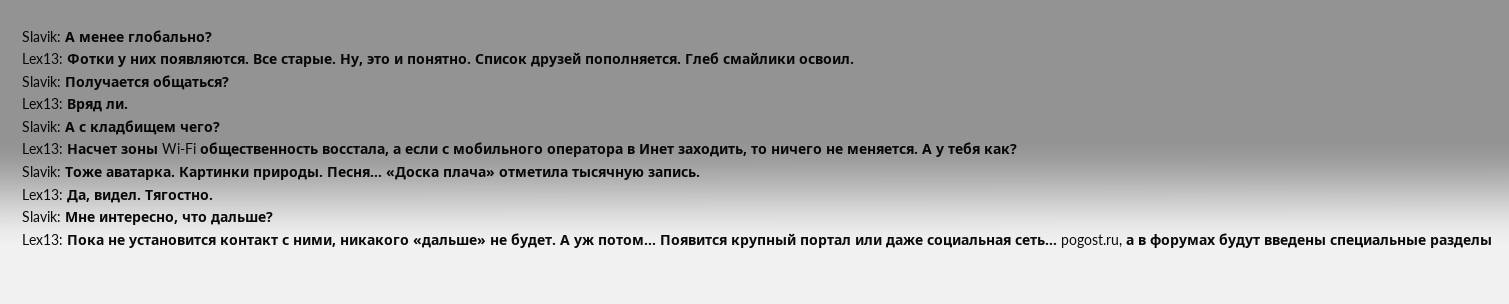Slavik: А менее глобально?
Lex13: Фотки у них появляются. Все старые. Ну, это и понятно. Список друзей пополняется. Глеб смайлики освоил.
Slavik: Получается общаться?
Lex13: Вряд ли.
Slavik: А с кладбищем чего?
Lex13: Насчет зоны Wi-Fi общественность восстала, а если с мобильного оператора в Инет заходить, то ничего не меняется. А у тебя как?
Slavik: Тоже аватарка. Картинки природы. Песня… «Доска плача» отметила тысячную запись.
Lex13: Да, видел. Тягостно.
Slavik: Мне интересно, что дальше?
Lex13: Пока не установится контакт с ними, никакого «дальше» не будет. А уж потом… Появится крупный портал или даже социальная сеть… pogost.ru, а в форумах будут введены специальные разделы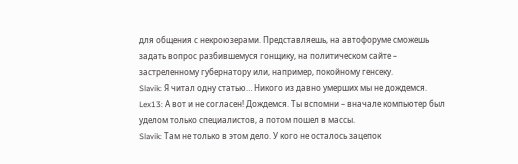для общения с некроюзерами. Представляешь, на автофоруме сможешь задать вопрос разбившемуся гонщику, на политическом сайте – застреленному губернатору или, например, покойному генсеку.
Slavik: Я читал одну статью… Никого из давно умерших мы не дождемся.
Lex13: А вот и не согласен! Дождемся. Ты вспомни – вначале компьютер был уделом только специалистов, а потом пошел в массы.
Slavik: Там не только в этом дело. У кого не осталось зацепок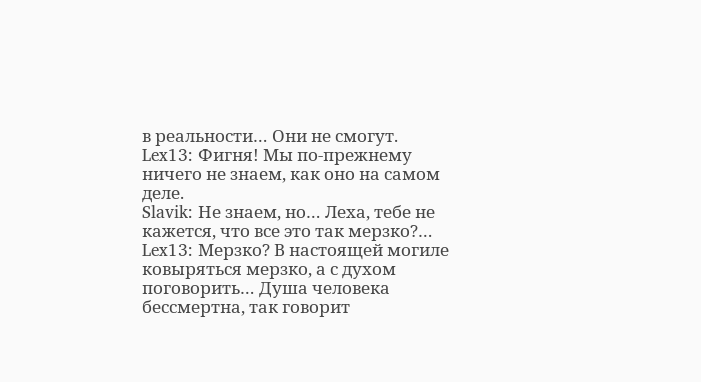в реальности… Они не смогут.
Lex13: Фигня! Мы по-прежнему ничего не знаем, как оно на самом деле.
Slavik: Не знаем, но… Леха, тебе не кажется, что все это так мерзко?…
Lex13: Мерзко? В настоящей могиле ковыряться мерзко, а с духом поговорить… Душа человека бессмертна, так говорит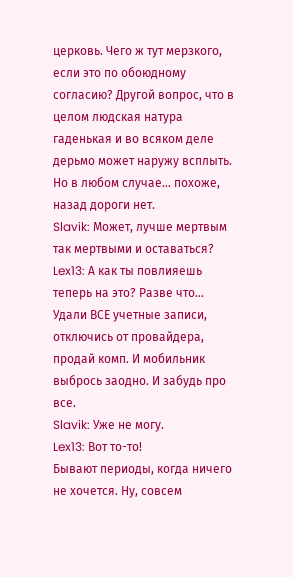церковь. Чего ж тут мерзкого, если это по обоюдному согласию? Другой вопрос, что в целом людская натура гаденькая и во всяком деле дерьмо может наружу всплыть. Но в любом случае… похоже, назад дороги нет.
Slavik: Может, лучше мертвым так мертвыми и оставаться?
Lex13: А как ты повлияешь теперь на это? Разве что… Удали ВСЕ учетные записи, отключись от провайдера, продай комп. И мобильник выбрось заодно. И забудь про все.
Slavik: Уже не могу.
Lex13: Вот то-то!
Бывают периоды, когда ничего не хочется. Ну, совсем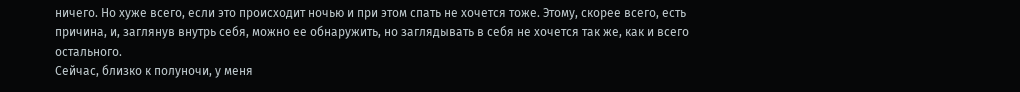ничего. Но хуже всего, если это происходит ночью и при этом спать не хочется тоже. Этому, скорее всего, есть причина, и, заглянув внутрь себя, можно ее обнаружить, но заглядывать в себя не хочется так же, как и всего остального.
Сейчас, близко к полуночи, у меня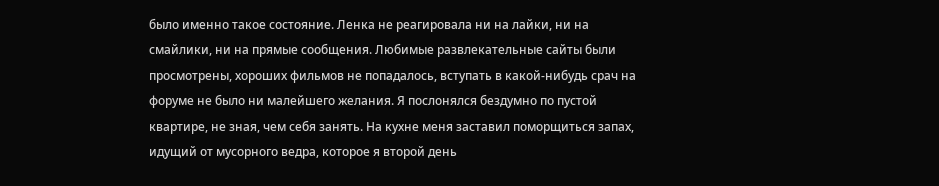было именно такое состояние. Ленка не реагировала ни на лайки, ни на смайлики, ни на прямые сообщения. Любимые развлекательные сайты были просмотрены, хороших фильмов не попадалось, вступать в какой-нибудь срач на форуме не было ни малейшего желания. Я послонялся бездумно по пустой квартире, не зная, чем себя занять. На кухне меня заставил поморщиться запах, идущий от мусорного ведра, которое я второй день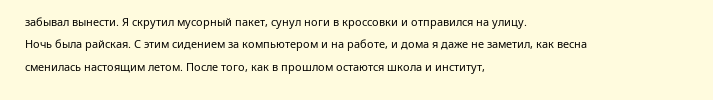забывал вынести. Я скрутил мусорный пакет, сунул ноги в кроссовки и отправился на улицу.
Ночь была райская. С этим сидением за компьютером и на работе, и дома я даже не заметил, как весна сменилась настоящим летом. После того, как в прошлом остаются школа и институт,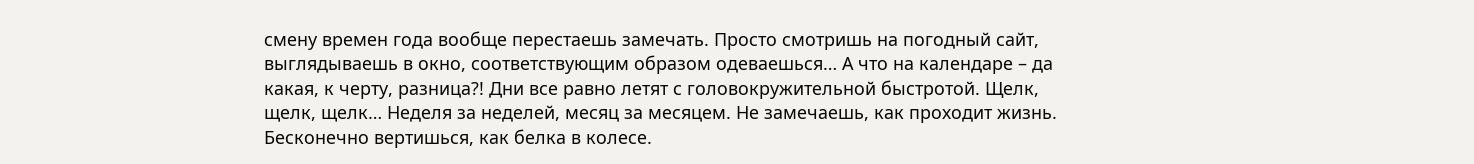смену времен года вообще перестаешь замечать. Просто смотришь на погодный сайт, выглядываешь в окно, соответствующим образом одеваешься… А что на календаре – да какая, к черту, разница?! Дни все равно летят с головокружительной быстротой. Щелк, щелк, щелк… Неделя за неделей, месяц за месяцем. Не замечаешь, как проходит жизнь. Бесконечно вертишься, как белка в колесе.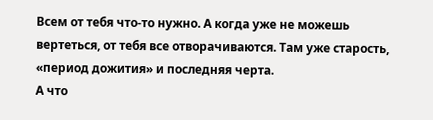Всем от тебя что-то нужно. А когда уже не можешь вертеться, от тебя все отворачиваются. Там уже старость, «период дожития» и последняя черта.
А что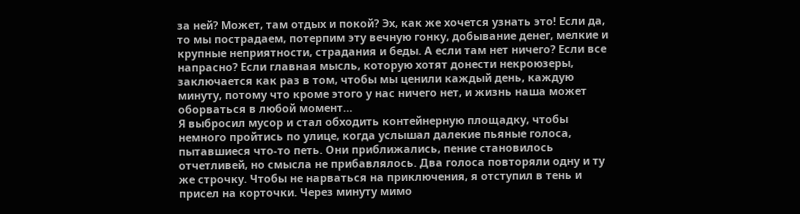за ней? Может, там отдых и покой? Эх, как же хочется узнать это! Если да, то мы пострадаем, потерпим эту вечную гонку, добывание денег, мелкие и крупные неприятности, страдания и беды. А если там нет ничего? Если все напрасно? Если главная мысль, которую хотят донести некроюзеры, заключается как раз в том, чтобы мы ценили каждый день, каждую минуту, потому что кроме этого у нас ничего нет, и жизнь наша может оборваться в любой момент…
Я выбросил мусор и стал обходить контейнерную площадку, чтобы немного пройтись по улице, когда услышал далекие пьяные голоса, пытавшиеся что-то петь. Они приближались, пение становилось отчетливей, но смысла не прибавлялось. Два голоса повторяли одну и ту же строчку. Чтобы не нарваться на приключения, я отступил в тень и присел на корточки. Через минуту мимо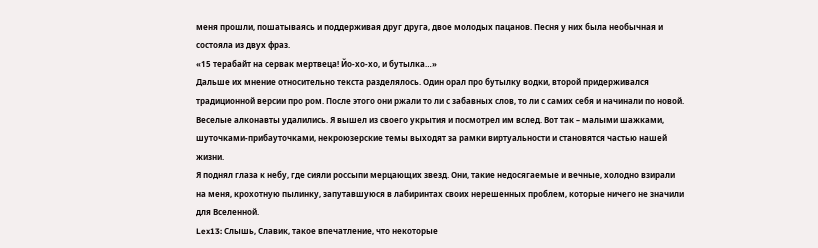меня прошли, пошатываясь и поддерживая друг друга, двое молодых пацанов. Песня у них была необычная и состояла из двух фраз.
«15 терабайт на сервак мертвеца! Йо-хо-хо, и бутылка…»
Дальше их мнение относительно текста разделялось. Один орал про бутылку водки, второй придерживался традиционной версии про ром. После этого они ржали то ли с забавных слов, то ли с самих себя и начинали по новой.
Веселые алконавты удалились. Я вышел из своего укрытия и посмотрел им вслед. Вот так – малыми шажками, шуточками-прибауточками, некроюзерские темы выходят за рамки виртуальности и становятся частью нашей жизни.
Я поднял глаза к небу, где сияли россыпи мерцающих звезд. Они, такие недосягаемые и вечные, холодно взирали на меня, крохотную пылинку, запутавшуюся в лабиринтах своих нерешенных проблем, которые ничего не значили для Вселенной.
Lex13: Слышь, Славик, такое впечатление, что некоторые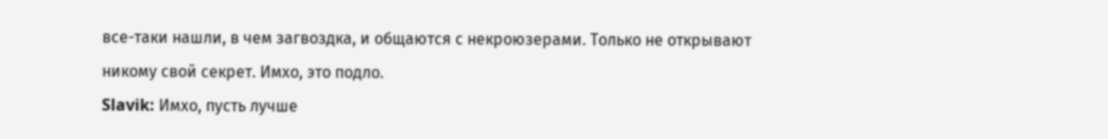все-таки нашли, в чем загвоздка, и общаются с некроюзерами. Только не открывают никому свой секрет. Имхо, это подло.
Slavik: Имхо, пусть лучше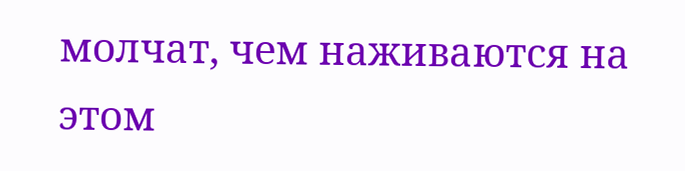молчат, чем наживаются на этом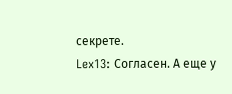секрете.
Lex13: Согласен. А еще у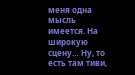меня одна мысль имеется. На широкую сцену… Ну, то есть там тиви,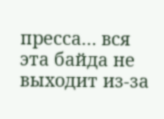пресса… вся эта байда не выходит из-за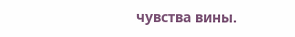чувства вины.